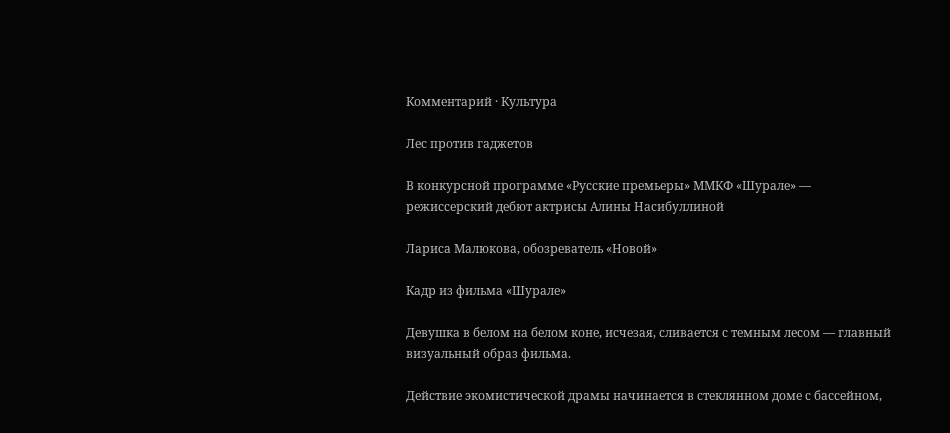Комментарий · Культура

Лес против гаджетов

В конкурсной программе «Русские премьеры» ММКФ «Шурале» — режиссерский дебют актрисы Алины Насибуллиной

Лариса Малюкова, обозреватель «Новой»

Кадр из фильма «Шурале»

Девушка в белом на белом коне, исчезая, сливается с темным лесом — главный визуальный образ фильма.

Действие экомистической драмы начинается в стеклянном доме с бассейном,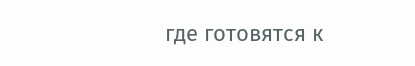где готовятся к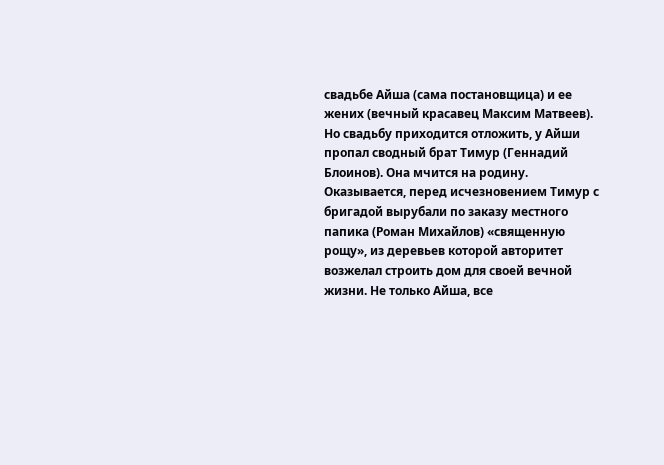свадьбе Айша (сама постановщица) и ее жених (вечный красавец Максим Матвеев). Но свадьбу приходится отложить, у Айши пропал сводный брат Тимур (Геннадий Блоинов). Она мчится на родину. Оказывается, перед исчезновением Тимур с бригадой вырубали по заказу местного папика (Роман Михайлов) «священную рощу», из деревьев которой авторитет возжелал строить дом для своей вечной жизни. Не только Айша, все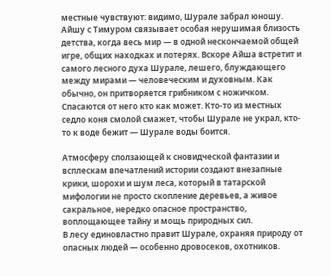местные чувствуют: видимо, Шурале забрал юношу. Айшу с Тимуром связывает особая нерушимая близость детства, когда весь мир — в одной нескончаемой общей игре, общих находках и потерях. Вскоре Айша встретит и самого лесного духа Шурале, лешего, блуждающего между мирами — человеческим и духовным. Как обычно, он притворяется грибником с ножичком. Спасаются от него кто как может. Кто-то из местных седло коня смолой смажет, чтобы Шурале не украл, кто-то к воде бежит — Шурале воды боится.

Атмосферу сползающей к сновидческой фантазии и всплескам впечатлений истории создают внезапные крики, шорохи и шум леса, который в татарской мифологии не просто скопление деревьев, а живое сакральное, нередко опасное пространство, воплощающее тайну и мощь природных сил.
В лесу единовластно правит Шурале, охраняя природу от опасных людей — особенно дровосеков, охотников.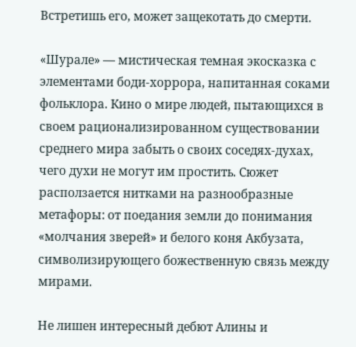Встретишь его, может защекотать до смерти.

«Шурале» — мистическая темная экосказка с элементами боди-хоррора, напитанная соками фольклора. Кино о мире людей, пытающихся в своем рационализированном существовании среднего мира забыть о своих соседях-духах, чего духи не могут им простить. Сюжет расползается нитками на разнообразные метафоры: от поедания земли до понимания «молчания зверей» и белого коня Акбузата, символизирующего божественную связь между мирами.

Не лишен интересный дебют Алины и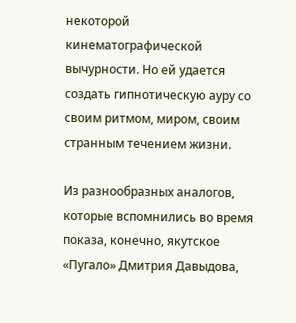некоторой кинематографической вычурности. Но ей удается создать гипнотическую ауру со своим ритмом, миром, своим странным течением жизни.

Из разнообразных аналогов, которые вспомнились во время показа, конечно, якутское «Пугало» Дмитрия Давыдова,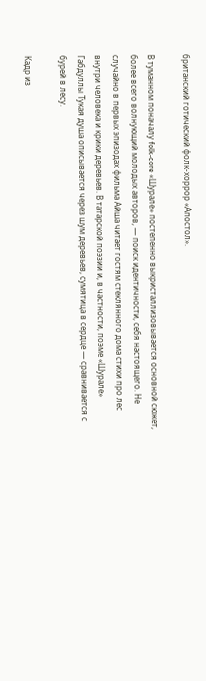британский готический фолк-хоррор «Апостол».

В туманном поначалу folk-core «Шурале» постепенно выкристаллизовывается основной сюжет, более всего волнующий молодых авторов, — поиск идентичности, себя настоящего. Не случайно в первых эпизодах фильма Айша читает гостям стеклянного дома стихи про лес внутри человека и крики деревьев. В татарской поэзии и, в частности, поэме «Шурале» Габдуллы Тукая душа описывается через шум деревьев, сумятица в сердце — сравнивается с бурей в лесу.

Кадр из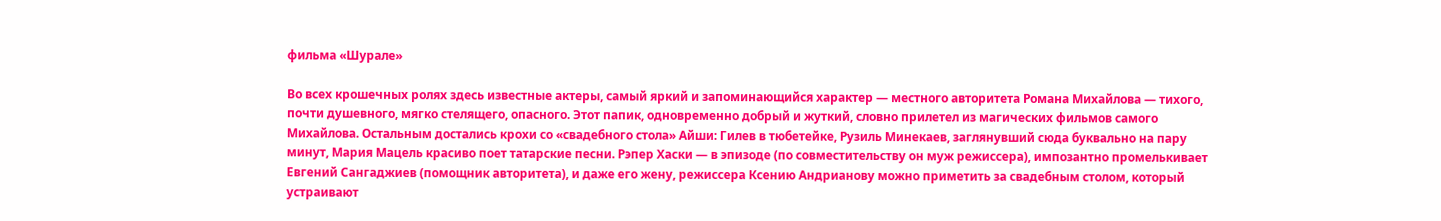фильма «Шурале»

Во всех крошечных ролях здесь известные актеры, самый яркий и запоминающийся характер — местного авторитета Романа Михайлова — тихого, почти душевного, мягко стелящего, опасного. Этот папик, одновременно добрый и жуткий, словно прилетел из магических фильмов самого Михайлова. Остальным достались крохи со «свадебного стола» Айши: Гилев в тюбетейке, Рузиль Минекаев, заглянувший сюда буквально на пару минут, Мария Мацель красиво поет татарские песни. Рэпер Хаски — в эпизоде (по совместительству он муж режиссера), импозантно промелькивает Евгений Сангаджиев (помощник авторитета), и даже его жену, режиссера Ксению Андрианову можно приметить за свадебным столом, который устраивают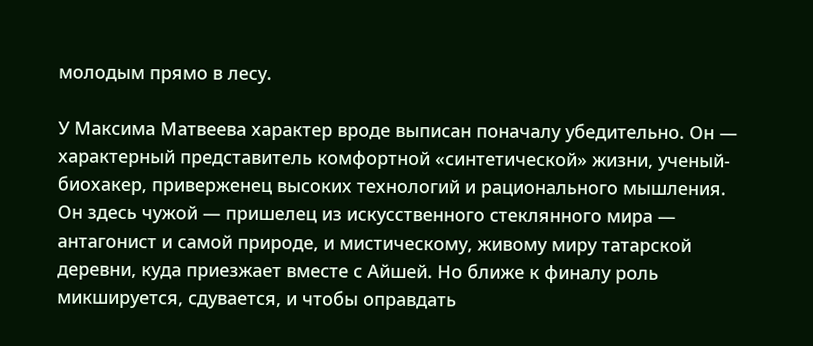молодым прямо в лесу.

У Максима Матвеева характер вроде выписан поначалу убедительно. Он — характерный представитель комфортной «синтетической» жизни, ученый-биохакер, приверженец высоких технологий и рационального мышления. Он здесь чужой — пришелец из искусственного стеклянного мира — антагонист и самой природе, и мистическому, живому миру татарской деревни, куда приезжает вместе с Айшей. Но ближе к финалу роль микшируется, сдувается, и чтобы оправдать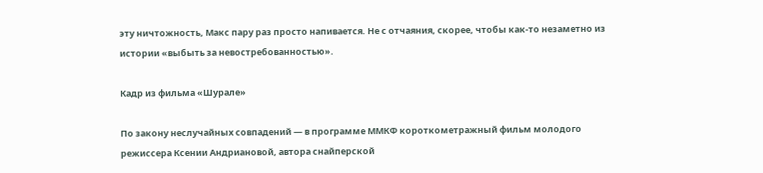эту ничтожность, Макс пару раз просто напивается. Не с отчаяния, скорее, чтобы как-то незаметно из истории «выбыть за невостребованностью».

Кадр из фильма «Шурале»

По закону неслучайных совпадений — в программе ММКФ короткометражный фильм молодого режиссера Ксении Андриановой, автора снайперской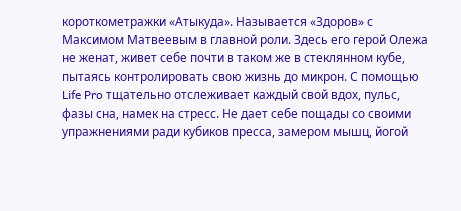короткометражки «Атыкуда». Называется «Здоров» с Максимом Матвеевым в главной роли. Здесь его герой Олежа не женат, живет себе почти в таком же в стеклянном кубе, пытаясь контролировать свою жизнь до микрон. С помощью Life Pro тщательно отслеживает каждый свой вдох, пульс, фазы сна, намек на стресс. Не дает себе пощады со своими упражнениями ради кубиков пресса, замером мышц, йогой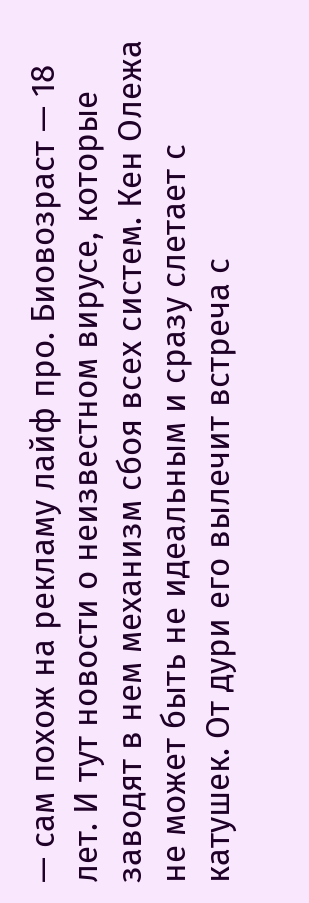— сам похож на рекламу лайф про. Биовозраст — 18 лет. И тут новости о неизвестном вирусе, которые заводят в нем механизм сбоя всех систем. Кен Олежа не может быть не идеальным и сразу слетает с катушек. От дури его вылечит встреча с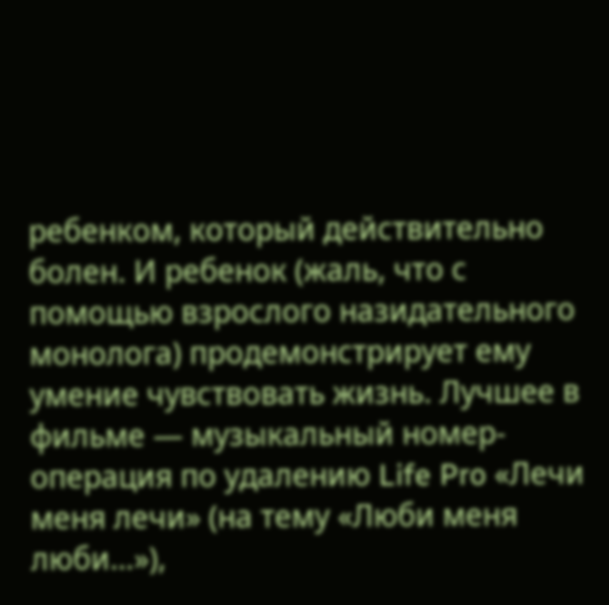ребенком, который действительно болен. И ребенок (жаль, что с помощью взрослого назидательного монолога) продемонстрирует ему умение чувствовать жизнь. Лучшее в фильме — музыкальный номер-операция по удалению Life Pro «Лечи меня лечи» (на тему «Люби меня люби…»),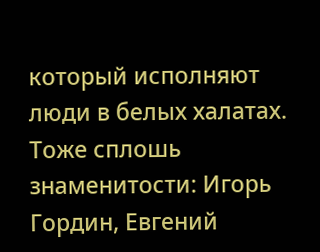который исполняют люди в белых халатах. Тоже сплошь знаменитости: Игорь Гордин, Евгений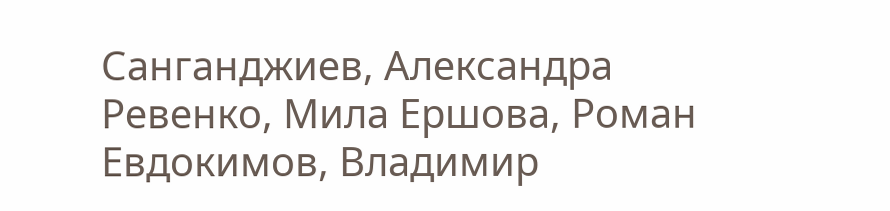Санганджиев, Александра Ревенко, Мила Ершова, Роман Евдокимов, Владимир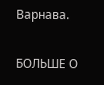Варнава.

БОЛЬШЕ О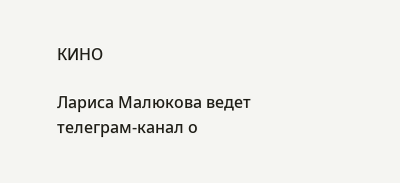КИНО

Лариса Малюкова ведет телеграм-канал о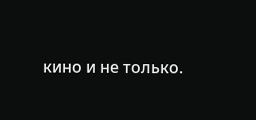кино и не только.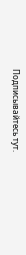Подписывайтесь тут.